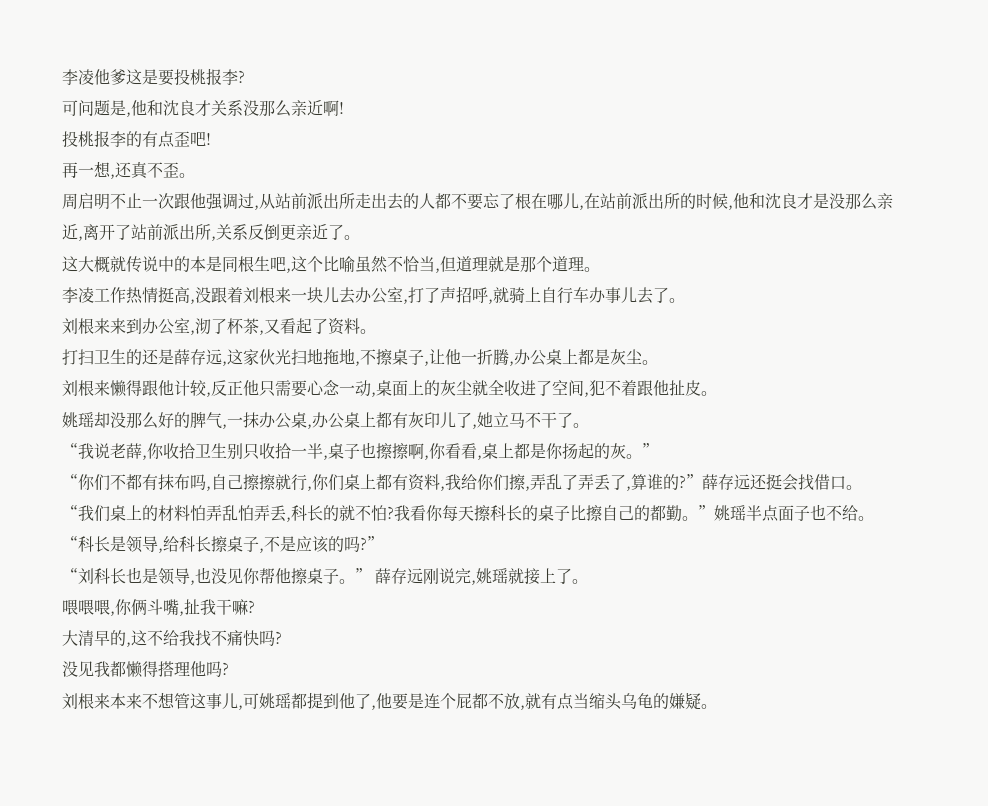李凌他爹这是要投桃报李?
可问题是,他和沈良才关系没那么亲近啊!
投桃报李的有点歪吧!
再一想,还真不歪。
周启明不止一次跟他强调过,从站前派出所走出去的人都不要忘了根在哪儿,在站前派出所的时候,他和沈良才是没那么亲近,离开了站前派出所,关系反倒更亲近了。
这大概就传说中的本是同根生吧,这个比喻虽然不恰当,但道理就是那个道理。
李凌工作热情挺高,没跟着刘根来一块儿去办公室,打了声招呼,就骑上自行车办事儿去了。
刘根来来到办公室,沏了杯茶,又看起了资料。
打扫卫生的还是薛存远,这家伙光扫地拖地,不擦桌子,让他一折腾,办公桌上都是灰尘。
刘根来懒得跟他计较,反正他只需要心念一动,桌面上的灰尘就全收进了空间,犯不着跟他扯皮。
姚瑶却没那么好的脾气,一抹办公桌,办公桌上都有灰印儿了,她立马不干了。
“我说老薛,你收拾卫生别只收拾一半,桌子也擦擦啊,你看看,桌上都是你扬起的灰。”
“你们不都有抹布吗,自己擦擦就行,你们桌上都有资料,我给你们擦,弄乱了弄丢了,算谁的?”薛存远还挺会找借口。
“我们桌上的材料怕弄乱怕弄丢,科长的就不怕?我看你每天擦科长的桌子比擦自己的都勤。”姚瑶半点面子也不给。
“科长是领导,给科长擦桌子,不是应该的吗?”
“刘科长也是领导,也没见你帮他擦桌子。” 薛存远刚说完,姚瑶就接上了。
喂喂喂,你俩斗嘴,扯我干嘛?
大清早的,这不给我找不痛快吗?
没见我都懒得搭理他吗?
刘根来本来不想管这事儿,可姚瑶都提到他了,他要是连个屁都不放,就有点当缩头乌龟的嫌疑。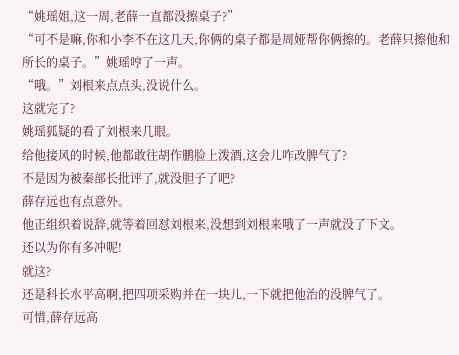“姚瑶姐,这一周,老薛一直都没擦桌子?”
“可不是嘛,你和小李不在这几天,你俩的桌子都是周娅帮你俩擦的。老薛只擦他和所长的桌子。”姚瑶哼了一声。
“哦。”刘根来点点头,没说什么。
这就完了?
姚瑶狐疑的看了刘根来几眼。
给他接风的时候,他都敢往胡作鹏脸上泼酒,这会儿咋改脾气了?
不是因为被秦部长批评了,就没胆子了吧?
薛存远也有点意外。
他正组织着说辞,就等着回怼刘根来,没想到刘根来哦了一声就没了下文。
还以为你有多冲呢!
就这?
还是科长水平高啊,把四项采购并在一块儿,一下就把他治的没脾气了。
可惜,薛存远高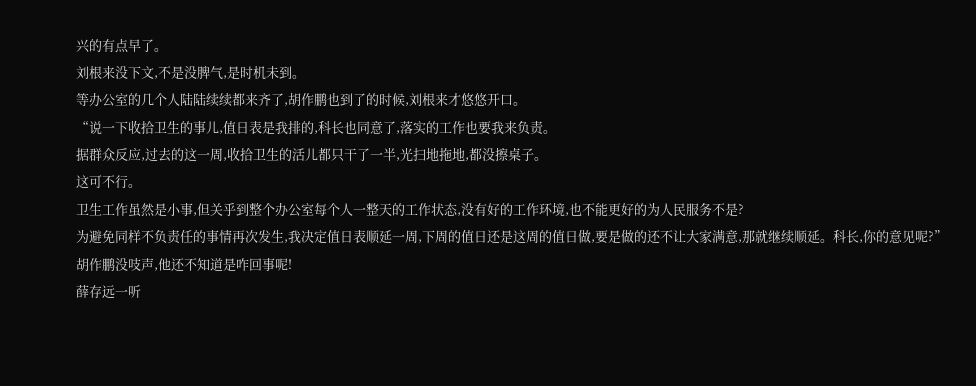兴的有点早了。
刘根来没下文,不是没脾气,是时机未到。
等办公室的几个人陆陆续续都来齐了,胡作鹏也到了的时候,刘根来才悠悠开口。
“说一下收拾卫生的事儿,值日表是我排的,科长也同意了,落实的工作也要我来负责。
据群众反应,过去的这一周,收拾卫生的活儿都只干了一半,光扫地拖地,都没擦桌子。
这可不行。
卫生工作虽然是小事,但关乎到整个办公室每个人一整天的工作状态,没有好的工作环境,也不能更好的为人民服务不是?
为避免同样不负责任的事情再次发生,我决定值日表顺延一周,下周的值日还是这周的值日做,要是做的还不让大家满意,那就继续顺延。科长,你的意见呢?”
胡作鹏没吱声,他还不知道是咋回事呢!
薛存远一听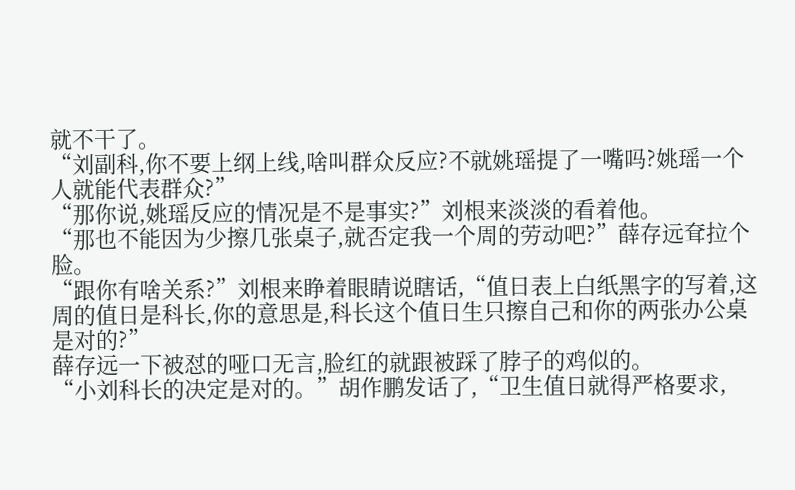就不干了。
“刘副科,你不要上纲上线,啥叫群众反应?不就姚瑶提了一嘴吗?姚瑶一个人就能代表群众?”
“那你说,姚瑶反应的情况是不是事实?”刘根来淡淡的看着他。
“那也不能因为少擦几张桌子,就否定我一个周的劳动吧?”薛存远耷拉个脸。
“跟你有啥关系?”刘根来睁着眼睛说瞎话,“值日表上白纸黑字的写着,这周的值日是科长,你的意思是,科长这个值日生只擦自己和你的两张办公桌是对的?”
薛存远一下被怼的哑口无言,脸红的就跟被踩了脖子的鸡似的。
“小刘科长的决定是对的。”胡作鹏发话了,“卫生值日就得严格要求,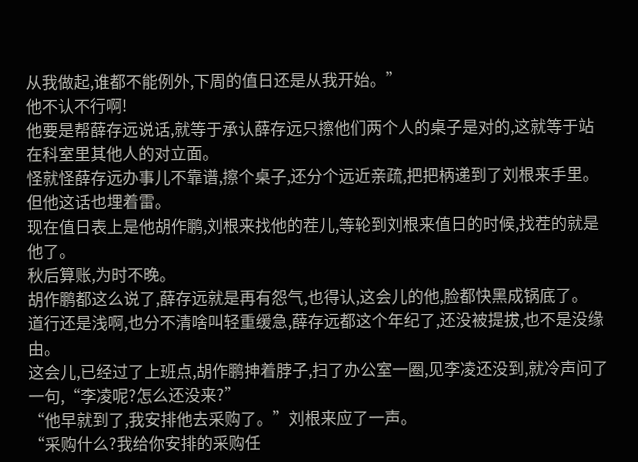从我做起,谁都不能例外,下周的值日还是从我开始。”
他不认不行啊!
他要是帮薛存远说话,就等于承认薛存远只擦他们两个人的桌子是对的,这就等于站在科室里其他人的对立面。
怪就怪薛存远办事儿不靠谱,擦个桌子,还分个远近亲疏,把把柄递到了刘根来手里。
但他这话也埋着雷。
现在值日表上是他胡作鹏,刘根来找他的茬儿,等轮到刘根来值日的时候,找茬的就是他了。
秋后算账,为时不晚。
胡作鹏都这么说了,薛存远就是再有怨气,也得认,这会儿的他,脸都快黑成锅底了。
道行还是浅啊,也分不清啥叫轻重缓急,薛存远都这个年纪了,还没被提拔,也不是没缘由。
这会儿,已经过了上班点,胡作鹏抻着脖子,扫了办公室一圈,见李凌还没到,就冷声问了一句,“李凌呢?怎么还没来?”
“他早就到了,我安排他去采购了。”刘根来应了一声。
“采购什么?我给你安排的采购任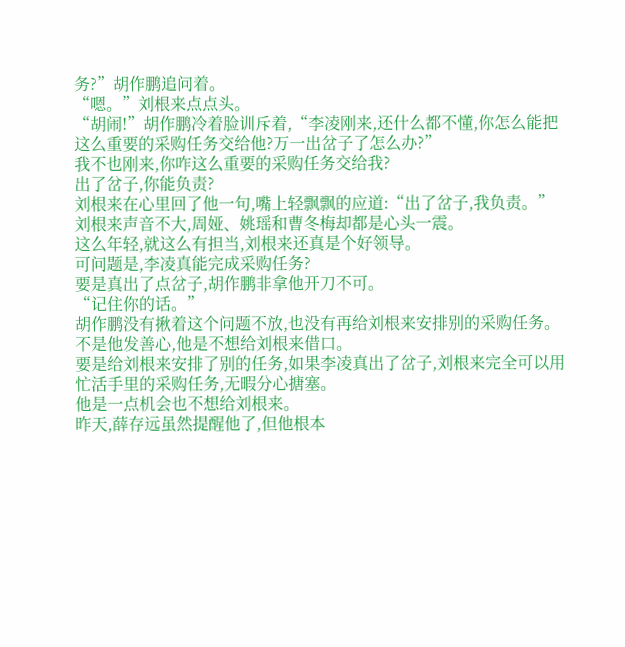务?”胡作鹏追问着。
“嗯。”刘根来点点头。
“胡闹!”胡作鹏冷着脸训斥着,“李凌刚来,还什么都不懂,你怎么能把这么重要的采购任务交给他?万一出岔子了怎么办?”
我不也刚来,你咋这么重要的采购任务交给我?
出了岔子,你能负责?
刘根来在心里回了他一句,嘴上轻飘飘的应道:“出了岔子,我负责。”
刘根来声音不大,周娅、姚瑶和曹冬梅却都是心头一震。
这么年轻,就这么有担当,刘根来还真是个好领导。
可问题是,李凌真能完成采购任务?
要是真出了点岔子,胡作鹏非拿他开刀不可。
“记住你的话。”
胡作鹏没有揪着这个问题不放,也没有再给刘根来安排别的采购任务。
不是他发善心,他是不想给刘根来借口。
要是给刘根来安排了别的任务,如果李凌真出了岔子,刘根来完全可以用忙活手里的采购任务,无暇分心搪塞。
他是一点机会也不想给刘根来。
昨天,薛存远虽然提醒他了,但他根本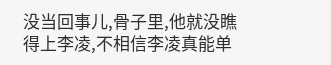没当回事儿,骨子里,他就没瞧得上李凌,不相信李凌真能单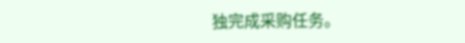独完成采购任务。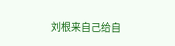刘根来自己给自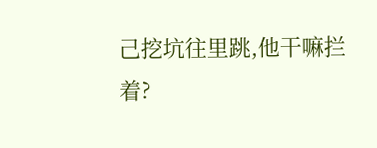己挖坑往里跳,他干嘛拦着?